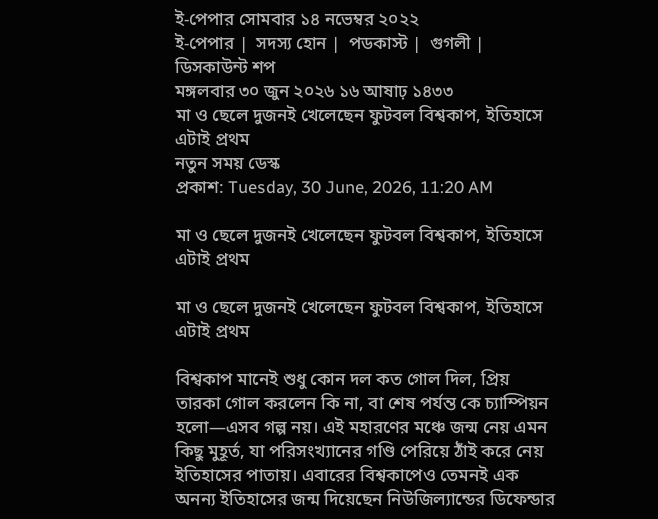ই-পেপার সোমবার ১৪ নভেম্বর ২০২২
ই-পেপার |  সদস্য হোন |  পডকাস্ট |  গুগলী |  ডিসকাউন্ট শপ
মঙ্গলবার ৩০ জুন ২০২৬ ১৬ আষাঢ় ১৪৩৩
মা ও ছেলে দুজনই খেলেছেন ফুটবল বিশ্বকাপ, ইতিহাসে এটাই প্রথম
নতুন সময় ডেস্ক
প্রকাশ: Tuesday, 30 June, 2026, 11:20 AM

মা ও ছেলে দুজনই খেলেছেন ফুটবল বিশ্বকাপ, ইতিহাসে এটাই প্রথম

মা ও ছেলে দুজনই খেলেছেন ফুটবল বিশ্বকাপ, ইতিহাসে এটাই প্রথম

বিশ্বকাপ মানেই শুধু কোন দল কত গোল দিল, প্রিয় তারকা গোল করলেন কি না, বা শেষ পর্যন্ত কে চ্যাম্পিয়ন হলো—এসব গল্প নয়। এই মহারণের মঞ্চে জন্ম নেয় এমন কিছু মুহূর্ত, যা পরিসংখ্যানের গণ্ডি পেরিয়ে ঠাঁই করে নেয় ইতিহাসের পাতায়। এবারের বিশ্বকাপেও তেমনই এক অনন্য ইতিহাসের জন্ম দিয়েছেন নিউজিল্যান্ডের ডিফেন্ডার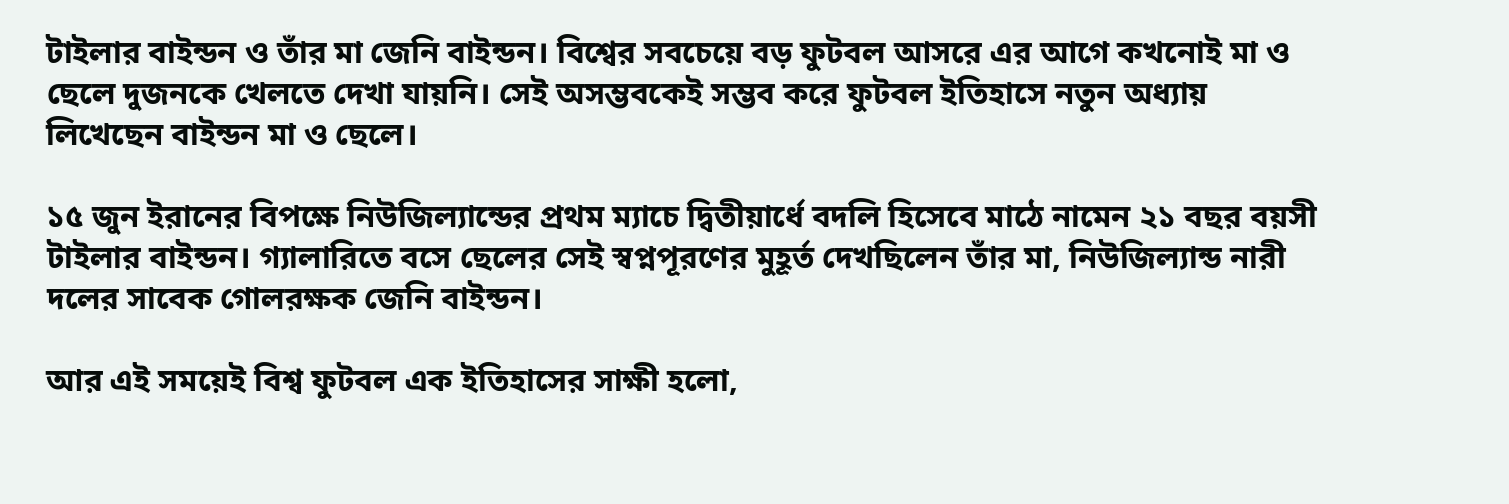টাইলার বাইন্ডন ও তাঁর মা জেনি বাইন্ডন। বিশ্বের সবচেয়ে বড় ফুটবল আসরে এর আগে কখনোই মা ও ছেলে দুজনকে খেলতে দেখা যায়নি। সেই অসম্ভবকেই সম্ভব করে ফুটবল ইতিহাসে নতুন অধ্যায় লিখেছেন বাইন্ডন মা ও ছেলে।

১৫ জুন ইরানের বিপক্ষে নিউজিল্যান্ডের প্রথম ম্যাচে দ্বিতীয়ার্ধে বদলি হিসেবে মাঠে নামেন ২১ বছর বয়সী টাইলার বাইন্ডন। গ্যালারিতে বসে ছেলের সেই স্বপ্নপূরণের মুহূর্ত দেখছিলেন তাঁর মা, নিউজিল্যান্ড নারী দলের সাবেক গোলরক্ষক জেনি বাইন্ডন।

আর এই সময়েই বিশ্ব ফুটবল এক ইতিহাসের সাক্ষী হলো,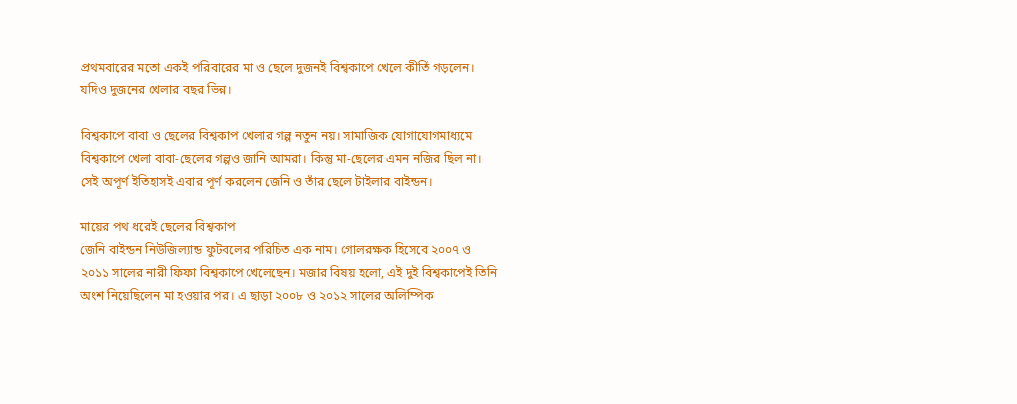প্রথমবারের মতো একই পরিবারের মা ও ছেলে দুজনই বিশ্বকাপে খেলে কীর্তি গড়লেন। যদিও দুজনের খেলার বছর ভিন্ন।

বিশ্বকাপে বাবা ও ছেলের বিশ্বকাপ খেলার গল্প নতুন নয়। সামাজিক যোগাযোগমাধ্যমে বিশ্বকাপে খেলা বাবা-ছেলের গল্পও জানি আমরা। কিন্তু মা-ছেলের এমন নজির ছিল না। সেই অপূর্ণ ইতিহাসই এবার পূর্ণ করলেন জেনি ও তাঁর ছেলে টাইলার বাইন্ডন।

মায়ের পথ ধরেই ছেলের বিশ্বকাপ
জেনি বাইন্ডন নিউজিল্যান্ড ফুটবলের পরিচিত এক নাম। গোলরক্ষক হিসেবে ২০০৭ ও ২০১১ সালের নারী ফিফা বিশ্বকাপে খেলেছেন। মজার বিষয় হলো, এই দুই বিশ্বকাপেই তিনি অংশ নিয়েছিলেন মা হওয়ার পর। এ ছাড়া ২০০৮ ও ২০১২ সালের অলিম্পিক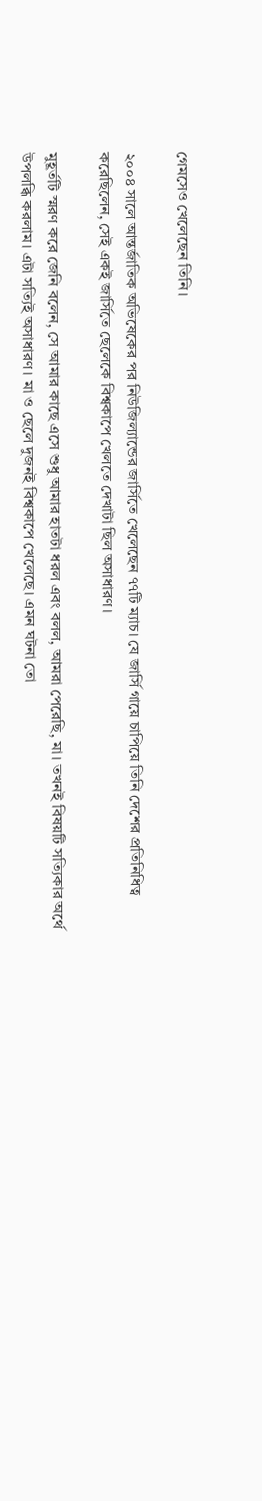গেমসেও খেলেছেন তিনি।

২০০৪ সালে আন্তর্জাতিক অভিষেকের পর নিউজিল্যান্ডের জার্সিতে খেলেছেন ৭৭টি ম্যাচ। যে জার্সি গায়ে চাপিয়ে তিনি দেশের প্রতিনিধিত্ব করেছিলেন, সেই একই জার্সিতে ছেলেকে বিশ্বকাপে খেলতে দেখাটা ছিল অসাধারণ।

মুহূর্তটি স্মরণ করে জেনি বলেন, সে আমার কাছে এসে শুধু আমার হাতটা ধরল এবং বলল, আমরা পেরেছি, মা। তখনই বিষয়টি সত্যিকার অর্থে উপলব্ধি করলাম। এটা সত্যিই অসাধারণ। মা ও ছেলে দুজনই বিশ্বকাপে খেলেছে। এমন ঘটনা তো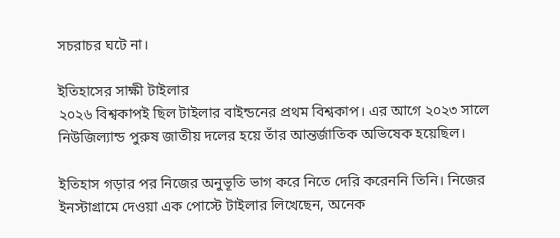সচরাচর ঘটে না।

ইতিহাসের সাক্ষী টাইলার
২০২৬ বিশ্বকাপই ছিল টাইলার বাইন্ডনের প্রথম বিশ্বকাপ। এর আগে ২০২৩ সালে নিউজিল্যান্ড পুরুষ জাতীয় দলের হয়ে তাঁর আন্তর্জাতিক অভিষেক হয়েছিল।

ইতিহাস গড়ার পর নিজের অনুভূতি ভাগ করে নিতে দেরি করেননি তিনি। নিজের ইনস্টাগ্রামে দেওয়া এক পোস্টে টাইলার লিখেছেন, অনেক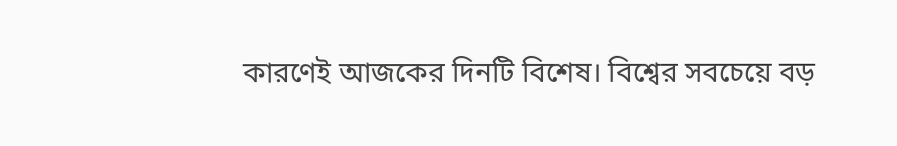কারণেই আজকের দিনটি বিশেষ। বিশ্বের সবচেয়ে বড়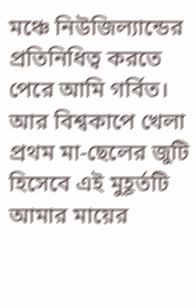মঞ্চে নিউজিল্যান্ডের প্রতিনিধিত্ব করতে পেরে আমি গর্বিত। আর বিশ্বকাপে খেলা প্রথম মা-ছেলের জুটি হিসেবে এই মুহূর্তটি আমার মায়ের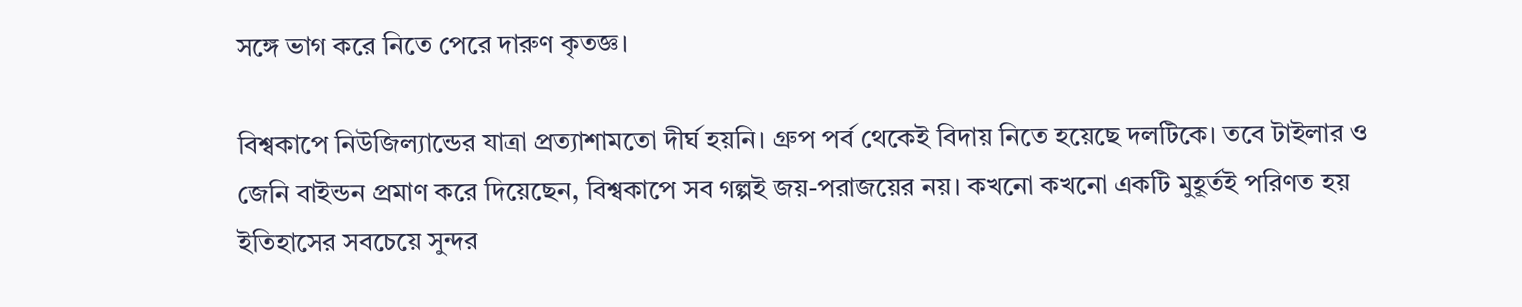সঙ্গে ভাগ করে নিতে পেরে দারুণ কৃতজ্ঞ।

বিশ্বকাপে নিউজিল্যান্ডের যাত্রা প্রত্যাশামতো দীর্ঘ হয়নি। গ্রুপ পর্ব থেকেই বিদায় নিতে হয়েছে দলটিকে। তবে টাইলার ও জেনি বাইন্ডন প্রমাণ করে দিয়েছেন, বিশ্বকাপে সব গল্পই জয়-পরাজয়ের নয়। কখনো কখনো একটি মুহূর্তই পরিণত হয় ইতিহাসের সবচেয়ে সুন্দর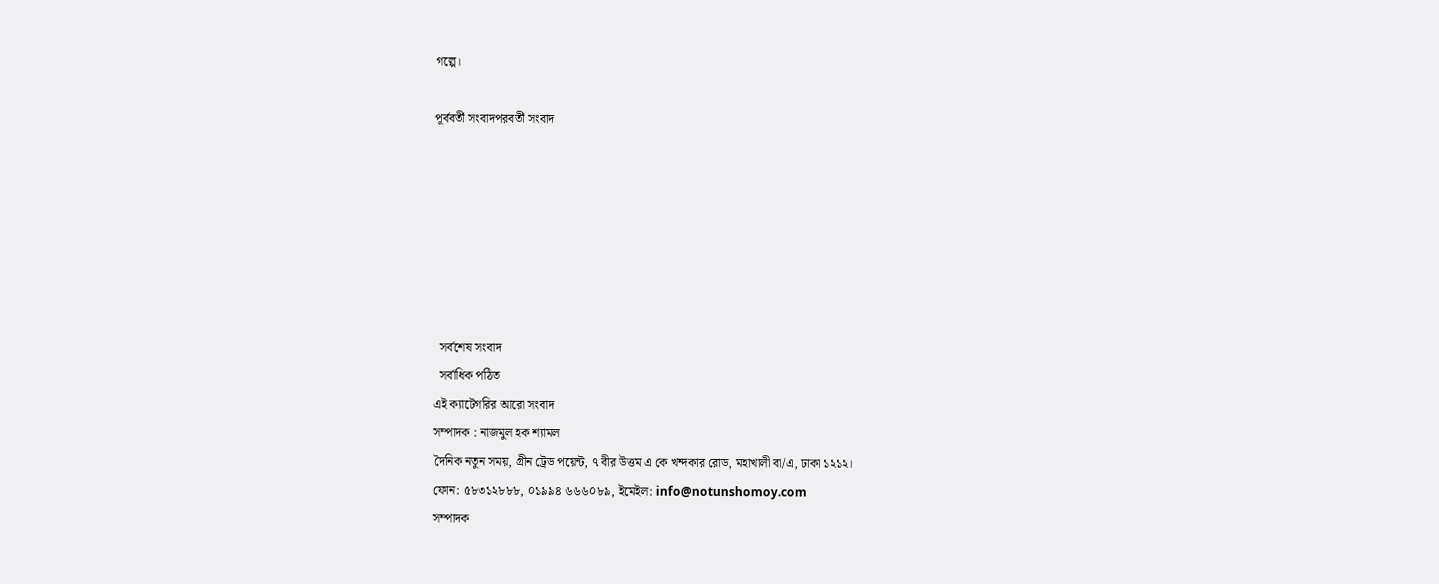গল্পে।

পূর্ববর্তী সংবাদপরবর্তী সংবাদ







  সর্বশেষ সংবাদ
  সর্বাধিক পঠিত
এই ক্যাটেগরির আরো সংবাদ
সম্পাদক : নাজমুল হক শ্যামল
দৈনিক নতুন সময়, গ্রীন ট্রেড পয়েন্ট, ৭ বীর উত্তম এ কে খন্দকার রোড, মহাখালী বা/এ, ঢাকা ১২১২।
ফোন: ৫৮৩১২৮৮৮, ০১৯৯৪ ৬৬৬০৮৯, ইমেইল: info@notunshomoy.com
সম্পাদক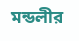মন্ডলীর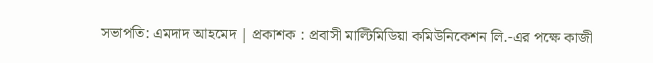সভাপতি: এমদাদ আহমেদ | প্রকাশক : প্রবাসী মাল্টিমিডিয়া কমিউনিকেশন লি.-এর পক্ষে কাজী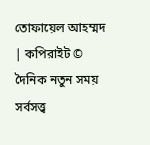তোফায়েল আহম্মদ | কপিরাইট © দৈনিক নতুন সময় সর্বসত্ত্ব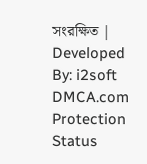সংরক্ষিত | Developed By: i2soft
DMCA.com Protection Status